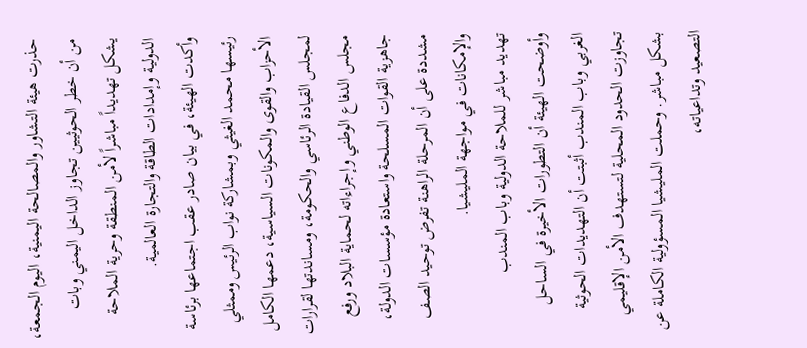حذرت هيئة التشاور والمصالحة اليمنية، اليوم الجمعة، من أن خطر الحوثيين تجاوز الداخل اليمني وبات يشكل تهديداً مباشراً لأمن المنطقة وحرية الملاحة الدولية وإمدادات الطاقة والتجارة العالمية.
وأكدت الهيئة، في بيان صادر عقب اجتماعها برئاسة رئيسها محمد الغيثي وبمشاركة نواب الرئيس وممثلي الأحزاب والقوى والمكونات السياسية، دعمها الكامل لمجلس القيادة الرئاسي والحكومة، ومساندتها لقرارات مجلس الدفاع الوطني وإجراءاته لحماية البلاد ورفع جاهزية القوات المسلحة واستعادة مؤسسات الدولة، مشددة على أن المرحلة الراهنة تفرض توحيد الصف والإمكانات في مواجهة المليشيا.
تهديد مباشر للملاحة الدولية وباب المندب
وأوضحت الهيئة أن التطورات الأخيرة في الساحل الغربي وباب المندب أثبتت أن التهديدات الحوثية تجاوزت الحدود المحلية لتستهدف الأمن الإقليمي بشكل مباشر. وحملت المليشيا المسؤولية الكاملة عن التصعيد وتداعياته،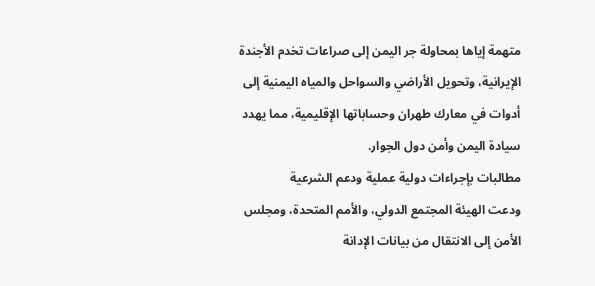متهمة إياها بمحاولة جر اليمن إلى صراعات تخدم الأجندة الإيرانية، وتحويل الأراضي والسواحل والمياه اليمنية إلى أدوات في معارك طهران وحساباتها الإقليمية، مما يهدد سيادة اليمن وأمن دول الجوار.
مطالبات بإجراءات دولية عملية ودعم الشرعية
ودعت الهيئة المجتمع الدولي، والأمم المتحدة، ومجلس الأمن إلى الانتقال من بيانات الإدانة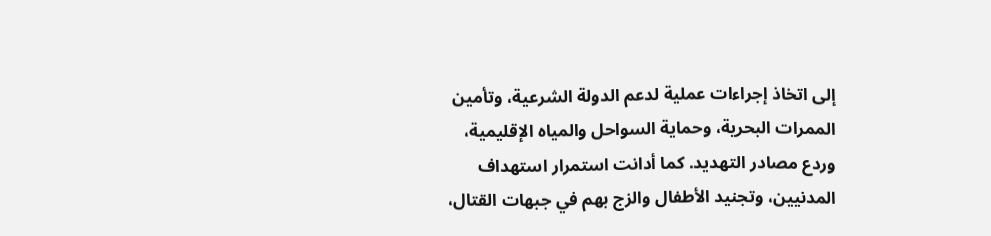إلى اتخاذ إجراءات عملية لدعم الدولة الشرعية، وتأمين الممرات البحرية، وحماية السواحل والمياه الإقليمية، وردع مصادر التهديد. كما أدانت استمرار استهداف المدنيين، وتجنيد الأطفال والزج بهم في جبهات القتال،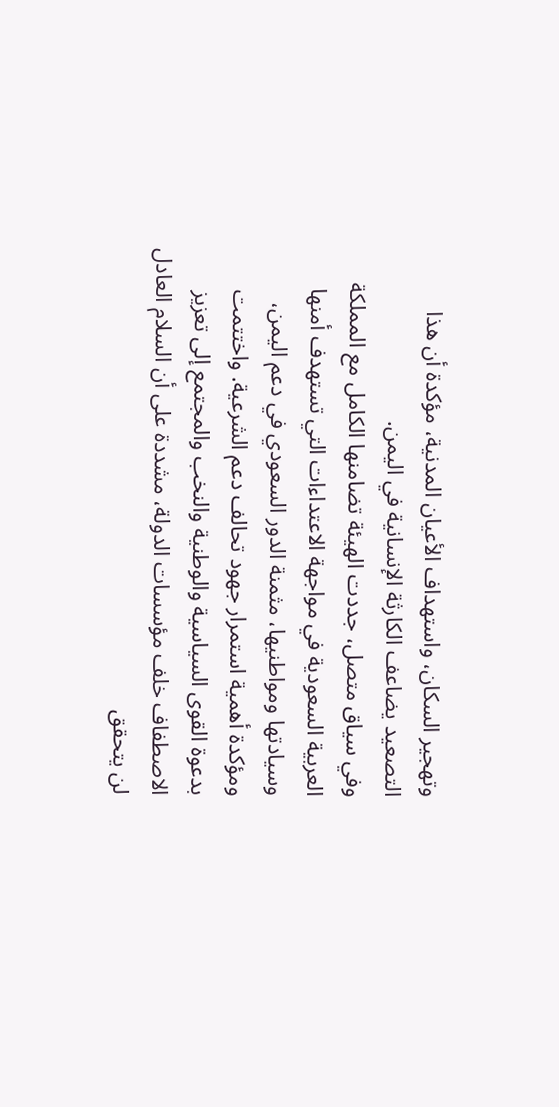وتهجير السكان، واستهداف الأعيان المدنية، مؤكدة أن هذا التصعيد يضاعف الكارثة الإنسانية في اليمن.
وفي سياق متصل، جددت الهيئة تضامنها الكامل مع المملكة العربية السعودية في مواجهة الاعتداءات التي تستهدف أمنها وسيادتها ومواطنيها، مثمنة الدور السعودي في دعم اليمن، ومؤكدة أهمية استمرار جهود تحالف دعم الشرعية. واختتمت بدعوة القوى السياسية والوطنية والنخب والمجتمع إلى تعزيز الاصطفاف خلف مؤسسات الدولة، مشددة على أن السلام العادل لن يتحقق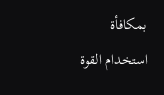بمكافأة استخدام القوة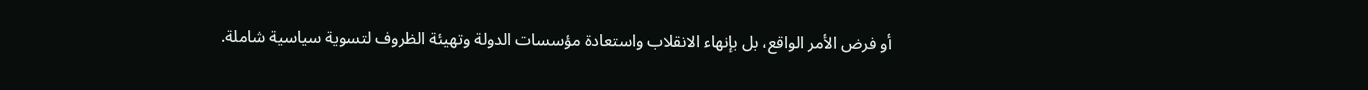أو فرض الأمر الواقع، بل بإنهاء الانقلاب واستعادة مؤسسات الدولة وتهيئة الظروف لتسوية سياسية شاملة.